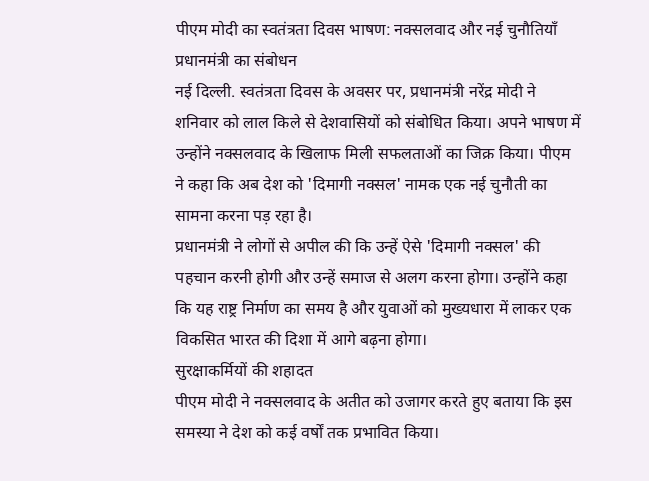पीएम मोदी का स्वतंत्रता दिवस भाषण: नक्सलवाद और नई चुनौतियाँ
प्रधानमंत्री का संबोधन
नई दिल्ली. स्वतंत्रता दिवस के अवसर पर, प्रधानमंत्री नरेंद्र मोदी ने शनिवार को लाल किले से देशवासियों को संबोधित किया। अपने भाषण में उन्होंने नक्सलवाद के खिलाफ मिली सफलताओं का जिक्र किया। पीएम ने कहा कि अब देश को 'दिमागी नक्सल' नामक एक नई चुनौती का सामना करना पड़ रहा है।
प्रधानमंत्री ने लोगों से अपील की कि उन्हें ऐसे 'दिमागी नक्सल' की पहचान करनी होगी और उन्हें समाज से अलग करना होगा। उन्होंने कहा कि यह राष्ट्र निर्माण का समय है और युवाओं को मुख्यधारा में लाकर एक विकसित भारत की दिशा में आगे बढ़ना होगा।
सुरक्षाकर्मियों की शहादत
पीएम मोदी ने नक्सलवाद के अतीत को उजागर करते हुए बताया कि इस समस्या ने देश को कई वर्षों तक प्रभावित किया।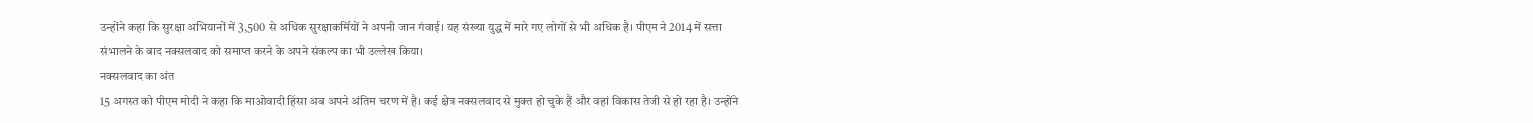उन्होंने कहा कि सुरक्षा अभियानों में 3,500 से अधिक सुरक्षाकर्मियों ने अपनी जान गंवाई। यह संख्या युद्ध में मारे गए लोगों से भी अधिक है। पीएम ने 2014 में सत्ता संभालने के बाद नक्सलवाद को समाप्त करने के अपने संकल्प का भी उल्लेख किया।
नक्सलवाद का अंत
15 अगस्त को पीएम मोदी ने कहा कि माओवादी हिंसा अब अपने अंतिम चरण में है। कई क्षेत्र नक्सलवाद से मुक्त हो चुके हैं और वहां विकास तेजी से हो रहा है। उन्होंने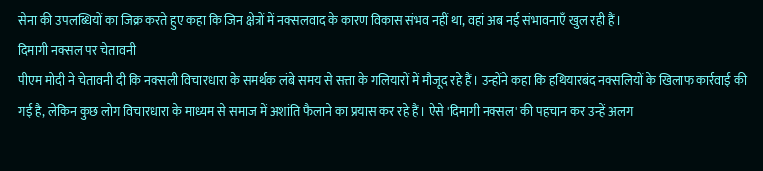सेना की उपलब्धियों का जिक्र करते हुए कहा कि जिन क्षेत्रों में नक्सलवाद के कारण विकास संभव नहीं था, वहां अब नई संभावनाएँ खुल रही हैं।
दिमागी नक्सल पर चेतावनी
पीएम मोदी ने चेतावनी दी कि नक्सली विचारधारा के समर्थक लंबे समय से सत्ता के गलियारों में मौजूद रहे हैं। उन्होंने कहा कि हथियारबंद नक्सलियों के खिलाफ कार्रवाई की गई है, लेकिन कुछ लोग विचारधारा के माध्यम से समाज में अशांति फैलाने का प्रयास कर रहे हैं। ऐसे 'दिमागी नक्सल' की पहचान कर उन्हें अलग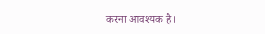करना आवश्यक है।